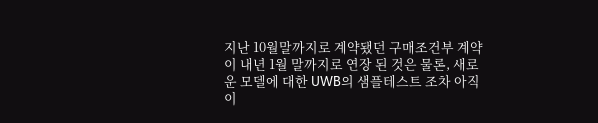지난 10월말까지로 계약됐던 구매조건부 계약이 내년 1월 말까지로 연장 된 것은 물론, 새로운 모델에 대한 UWB의 샘플테스트 조차 아직 이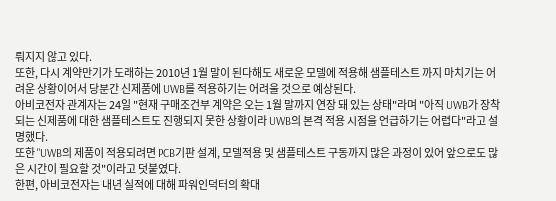뤄지지 않고 있다.
또한, 다시 계약만기가 도래하는 2010년 1월 말이 된다해도 새로운 모델에 적용해 샘플테스트 까지 마치기는 어려운 상황이어서 당분간 신제품에 UWB를 적용하기는 어려울 것으로 예상된다.
아비코전자 관계자는 24일 "현재 구매조건부 계약은 오는 1월 말까지 연장 돼 있는 상태"라며 "아직 UWB가 장착되는 신제품에 대한 샘플테스트도 진행되지 못한 상황이라 UWB의 본격 적용 시점을 언급하기는 어렵다"라고 설명했다.
또한 "UWB의 제품이 적용되려면 PCB기판 설계, 모델적용 및 샘플테스트 구동까지 많은 과정이 있어 앞으로도 많은 시간이 필요할 것"이라고 덧붙였다.
한편, 아비코전자는 내년 실적에 대해 파워인덕터의 확대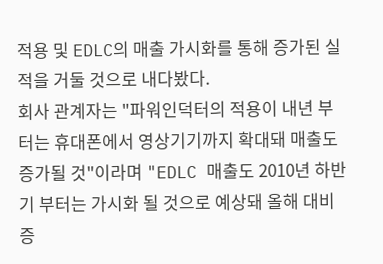적용 및 EDLC의 매출 가시화를 통해 증가된 실적을 거둘 것으로 내다봤다.
회사 관계자는 "파워인덕터의 적용이 내년 부터는 휴대폰에서 영상기기까지 확대돼 매출도 증가될 것"이라며 "EDLC 매출도 2010년 하반기 부터는 가시화 될 것으로 예상돼 올해 대비 증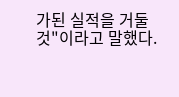가된 실적을 거둘 것"이라고 말했다.